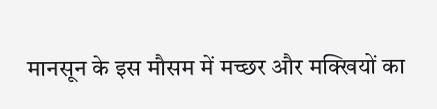मानसून के इस मौसम में मच्छर और मक्खियों का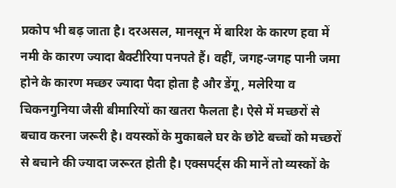प्रकोप भी बढ़ जाता है। दरअसल, मानसून में बारिश के कारण हवा में नमी के कारण ज्यादा बैक्टीरिया पनपते हैं। वहीं, जगह-जगह पानी जमा होने के कारण मच्छर ज्यादा पैदा होता है और डेंगू, मलेरिया व चिकनगुनिया जैसी बीमारियों का खतरा फैलता है। ऐसे में मच्छरों से बचाव करना जरूरी है। वयस्कों के मुकाबले घर के छोटे बच्चों को मच्छरों से बचाने की ज्यादा जरूरत होती है। एक्सपर्ट्स की मानें तो व्यस्कों के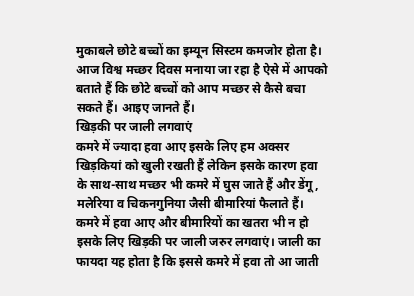मुकाबले छोटे बच्चों का इम्यून सिस्टम कमजोर होता है। आज विश्व मच्छर दिवस मनाया जा रहा है ऐसे में आपको बताते हैं कि छोटे बच्चों को आप मच्छर से कैसे बचा सकते हैं। आइए जानते हैं।
खिड़की पर जाली लगवाएं
कमरे में ज्यादा हवा आए इसके लिए हम अक्सर खिड़कियां को खुली रखती हैं लेकिन इसके कारण हवा के साथ-साथ मच्छर भी कमरे में घुस जाते हैं और डेंगू, मलेरिया व चिकनगुनिया जैसी बीमारियां फैलाते हैं। कमरे में हवा आए और बीमारियों का खतरा भी न हो इसके लिए खिड़की पर जाली जरुर लगवाएं। जाली का फायदा यह होता है कि इससे कमरे में हवा तो आ जाती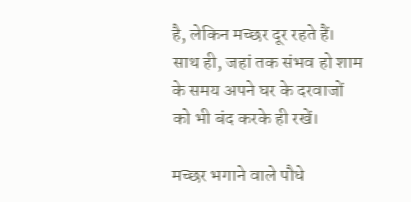है, लेकिन मच्छर दूर रहते हैं। साथ ही, जहां तक संभव हो शाम के समय अपने घर के दरवाजों को भी बंद करके ही रखें।

मच्छर भगाने वाले पौधे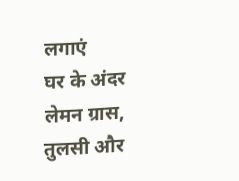लगाएं
घर के अंदर लेमन ग्रास, तुलसी और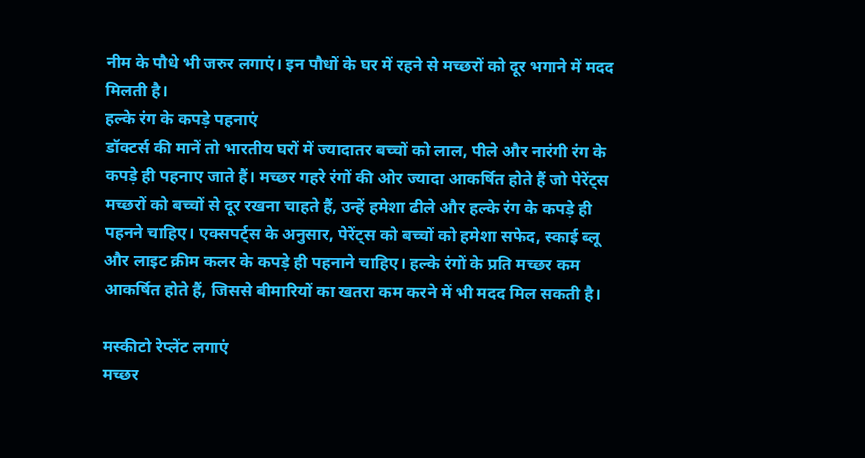नीम के पौधे भी जरुर लगाएं। इन पौधों के घर में रहने से मच्छरों को दूर भगाने में मदद मिलती है।
हल्के रंग के कपड़े पहनाएं
डॉक्टर्स की मानें तो भारतीय घरों में ज्यादातर बच्चों को लाल, पीले और नारंगी रंग के कपड़े ही पहनाए जाते हैं। मच्छर गहरे रंगों की ओर ज्यादा आकर्षित होते हैं जो पेरेंट्स मच्छरों को बच्चों से दूर रखना चाहते हैं, उन्हें हमेशा ढीले और हल्के रंग के कपड़े ही पहनने चाहिए। एक्सपर्ट्स के अनुसार, पेरेंट्स को बच्चों को हमेशा सफेद, स्काई ब्लू और लाइट क्रीम कलर के कपड़े ही पहनाने चाहिए। हल्के रंगों के प्रति मच्छर कम आकर्षित होते हैं, जिससे बीमारियों का खतरा कम करने में भी मदद मिल सकती है।

मस्कीटो रेप्लेंट लगाएं
मच्छर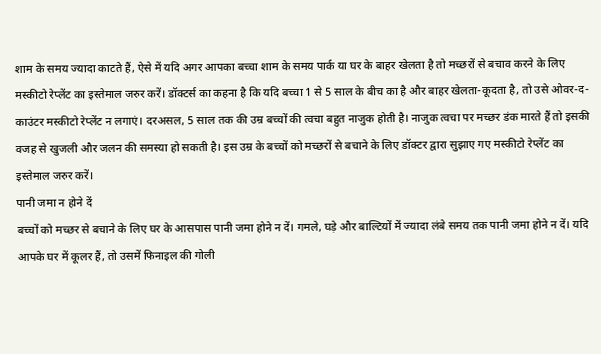शाम के समय ज्यादा काटते हैं, ऐसे में यदि अगर आपका बच्चा शाम के समय पार्क या घर के बाहर खेलता है तो मच्छरों से बचाव करने के लिए मस्कीटो रेप्लेंट का इस्तेमाल जरुर करें। डॉक्टर्स का कहना है कि यदि बच्चा 1 से 5 साल के बीच का है और बाहर खेलता-कूदता है, तो उसे ओवर-द-काउंटर मस्कीटो रेप्लेंट न लगाएं। दरअसल, 5 साल तक की उम्र बच्चों की त्वचा बहुत नाजुक होती है। नाजुक त्वचा पर मच्छर डंक मारते हैं तो इसकी वजह से खुजली और जलन की समस्या हो सकती है। इस उम्र के बच्चों को मच्छरों से बचाने के लिए डॉक्टर द्वारा सुझाए गए मस्कीटो रेप्लेंट का इस्तेमाल जरुर करें।
पानी जमा न होने दें
बच्चों को मच्छर से बचाने के लिए घर के आसपास पानी जमा होने न दें। गमले, घड़े और बाल्टियों में ज्यादा लंबे समय तक पानी जमा होने न दें। यदि आपके घर में कूलर हैं, तो उसमें फिनाइल की गोली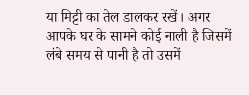या मिट्टी का तेल डालकर रखें। अगर आपके घर के सामने कोई नाली है जिसमें लंबे समय से पानी है तो उसमें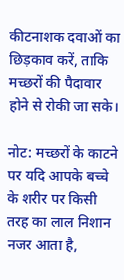कीटनाशक दवाओं का छिड़काव करें, ताकि मच्छरों की पैदावार होने से रोकी जा सके।

नोट: मच्छरों के काटने पर यदि आपके बच्चे के शरीर पर किसी तरह का लाल निशान नजर आता है,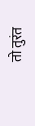तो तुरंत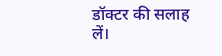डॉक्टर की सलाह लें।